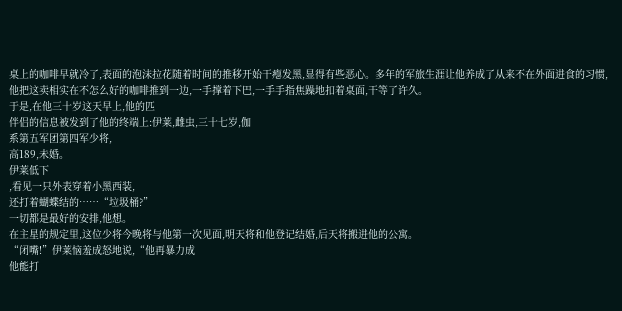桌上的咖啡早就冷了,表面的泡沫拉花随着时间的推移开始干瘪发黑,显得有些恶心。多年的军旅生涯让他养成了从来不在外面进食的习惯,他把这卖相实在不怎么好的咖啡推到一边,一手撑着下巴,一手手指焦躁地扣着桌面,干等了许久。
于是,在他三十岁这天早上,他的匹
伴侣的信息被发到了他的终端上:伊莱,雌虫,三十七岁,伽
系第五军团第四军少将,
高189,未婚。
伊莱低下
,看见一只外表穿着小黑西装,
还打着蝴蝶结的……“垃圾桶?”
一切都是最好的安排,他想。
在主星的规定里,这位少将今晚将与他第一次见面,明天将和他登记结婚,后天将搬进他的公寓。
“闭嘴!”伊莱恼羞成怒地说,“他再暴力成
他能打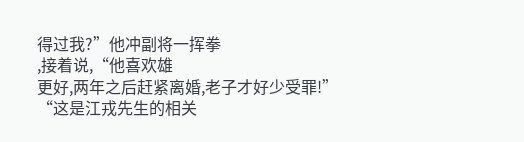得过我?”他冲副将一挥拳
,接着说,“他喜欢雄
更好,两年之后赶紧离婚,老子才好少受罪!”
“这是江戎先生的相关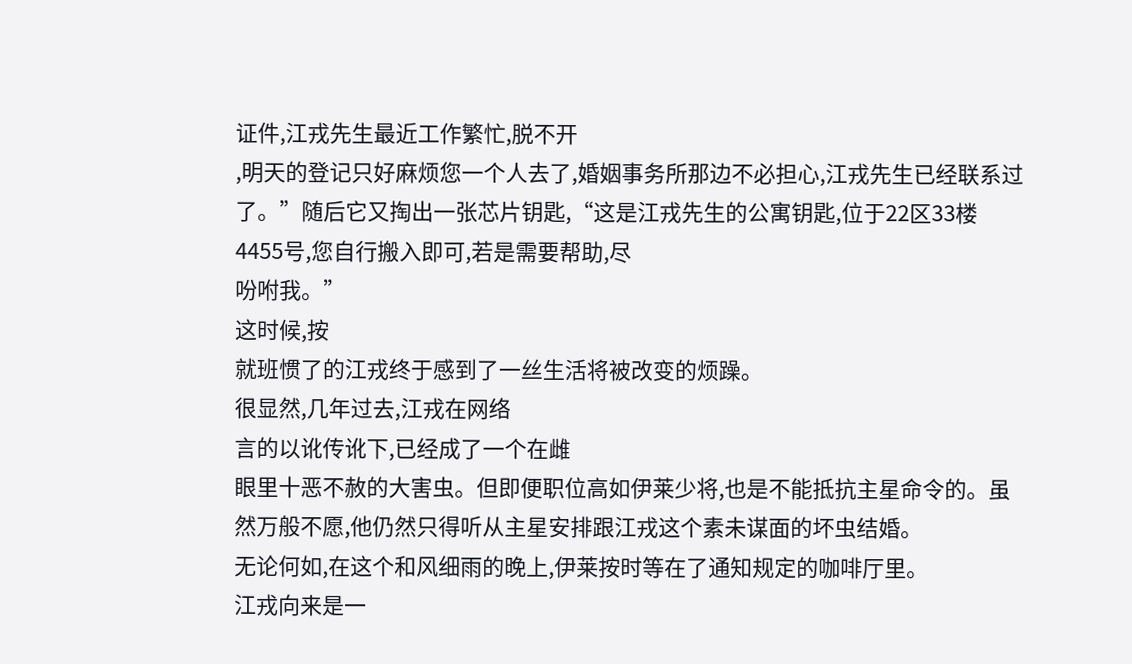证件,江戎先生最近工作繁忙,脱不开
,明天的登记只好麻烦您一个人去了,婚姻事务所那边不必担心,江戎先生已经联系过了。”随后它又掏出一张芯片钥匙,“这是江戎先生的公寓钥匙,位于22区33楼4455号,您自行搬入即可,若是需要帮助,尽
吩咐我。”
这时候,按
就班惯了的江戎终于感到了一丝生活将被改变的烦躁。
很显然,几年过去,江戎在网络
言的以讹传讹下,已经成了一个在雌
眼里十恶不赦的大害虫。但即便职位高如伊莱少将,也是不能抵抗主星命令的。虽然万般不愿,他仍然只得听从主星安排跟江戎这个素未谋面的坏虫结婚。
无论何如,在这个和风细雨的晚上,伊莱按时等在了通知规定的咖啡厅里。
江戎向来是一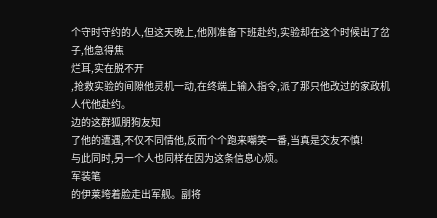个守时守约的人,但这天晚上,他刚准备下班赴约,实验却在这个时候出了岔子,他急得焦
烂耳,实在脱不开
,抢救实验的间隙他灵机一动,在终端上输入指令,派了那只他改过的家政机
人代他赴约。
边的这群狐朋狗友知
了他的遭遇,不仅不同情他,反而个个跑来嘲笑一番,当真是交友不慎!
与此同时,另一个人也同样在因为这条信息心烦。
军装笔
的伊莱垮着脸走出军舰。副将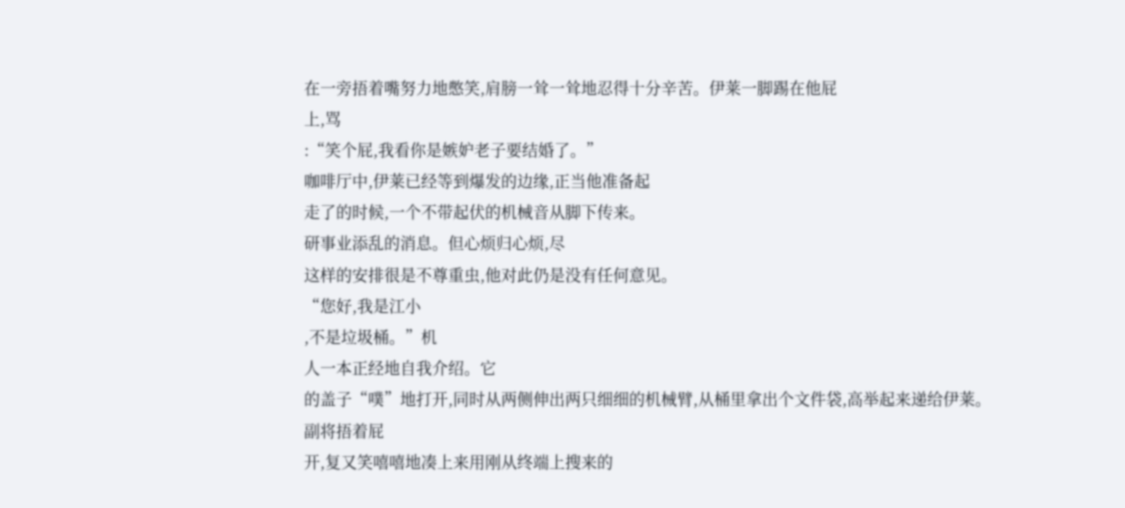在一旁捂着嘴努力地憋笑,肩膀一耸一耸地忍得十分辛苦。伊莱一脚踢在他屁
上,骂
:“笑个屁,我看你是嫉妒老子要结婚了。”
咖啡厅中,伊莱已经等到爆发的边缘,正当他准备起
走了的时候,一个不带起伏的机械音从脚下传来。
研事业添乱的消息。但心烦归心烦,尽
这样的安排很是不尊重虫,他对此仍是没有任何意见。
“您好,我是江小
,不是垃圾桶。”机
人一本正经地自我介绍。它
的盖子“噗”地打开,同时从两侧伸出两只细细的机械臂,从桶里拿出个文件袋,高举起来递给伊莱。
副将捂着屁
开,复又笑嘻嘻地凑上来用刚从终端上搜来的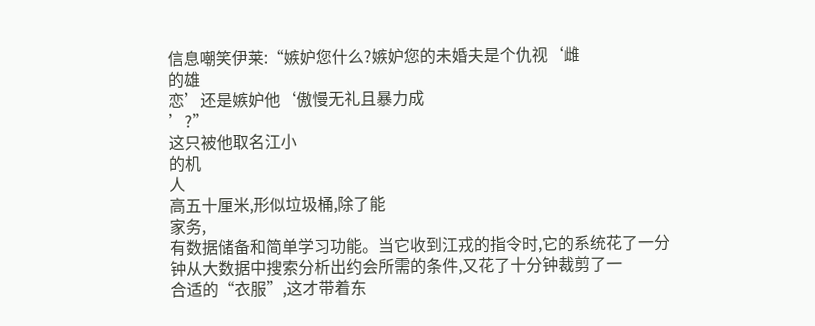信息嘲笑伊莱:“嫉妒您什么?嫉妒您的未婚夫是个仇视‘雌
的雄
恋’还是嫉妒他‘傲慢无礼且暴力成
’?”
这只被他取名江小
的机
人
高五十厘米,形似垃圾桶,除了能
家务,
有数据储备和简单学习功能。当它收到江戎的指令时,它的系统花了一分钟从大数据中搜索分析出约会所需的条件,又花了十分钟裁剪了一
合适的“衣服”,这才带着东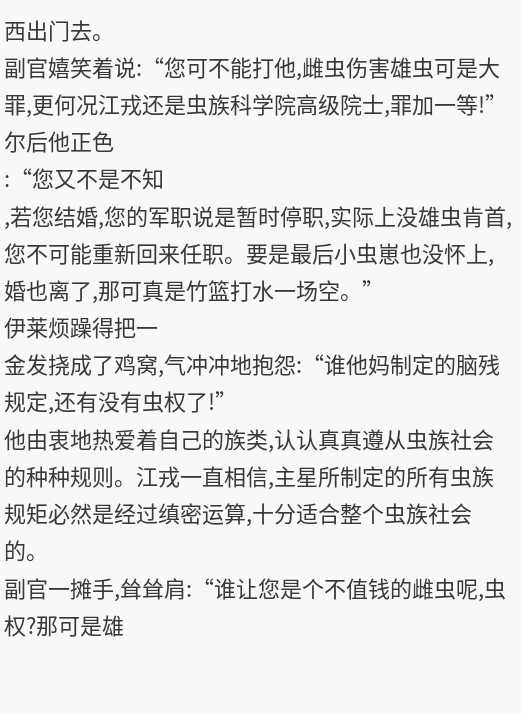西出门去。
副官嬉笑着说:“您可不能打他,雌虫伤害雄虫可是大罪,更何况江戎还是虫族科学院高级院士,罪加一等!”尔后他正色
:“您又不是不知
,若您结婚,您的军职说是暂时停职,实际上没雄虫肯首,您不可能重新回来任职。要是最后小虫崽也没怀上,婚也离了,那可真是竹篮打水一场空。”
伊莱烦躁得把一
金发挠成了鸡窝,气冲冲地抱怨:“谁他妈制定的脑残规定,还有没有虫权了!”
他由衷地热爱着自己的族类,认认真真遵从虫族社会的种种规则。江戎一直相信,主星所制定的所有虫族规矩必然是经过缜密运算,十分适合整个虫族社会的。
副官一摊手,耸耸肩:“谁让您是个不值钱的雌虫呢,虫权?那可是雄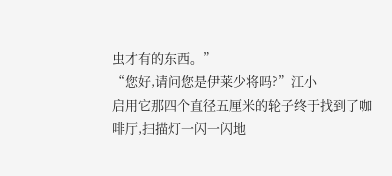虫才有的东西。”
“您好,请问您是伊莱少将吗?”江小
启用它那四个直径五厘米的轮子终于找到了咖啡厅,扫描灯一闪一闪地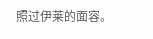照过伊莱的面容。